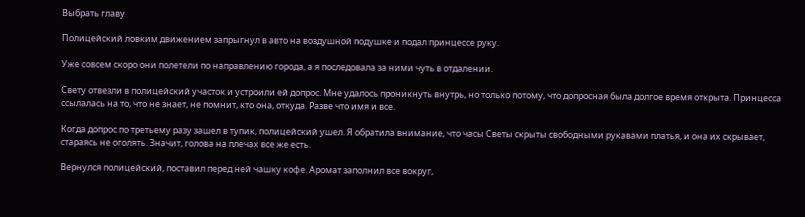Выбрать главу

Полицейский ловким движением запрыгнул в авто на воздушной подушке и подал принцессе руку.

Уже совсем скоро они полетели по направлению города, а я последовала за ними чуть в отдалении.

Свету отвезли в полицейский участок и устроили ей допрос. Мне удалось проникнуть внутрь, но только потому, что допросная была долгое время открыта. Принцесса ссылалась на то, что не знает, не помнит, кто она, откуда. Разве что имя и все.

Когда допрос по третьему разу зашел в тупик, полицейский ушел. Я обратила внимание, что часы Светы скрыты свободными рукавами платья, и она их скрывает, стараясь не оголять. Значит, голова на плечах все же есть.

Вернулся полицейский, поставил перед ней чашку кофе. Аромат заполнил все вокруг,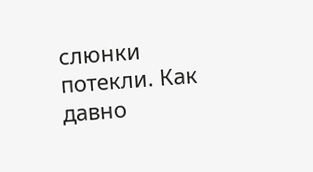слюнки потекли. Как давно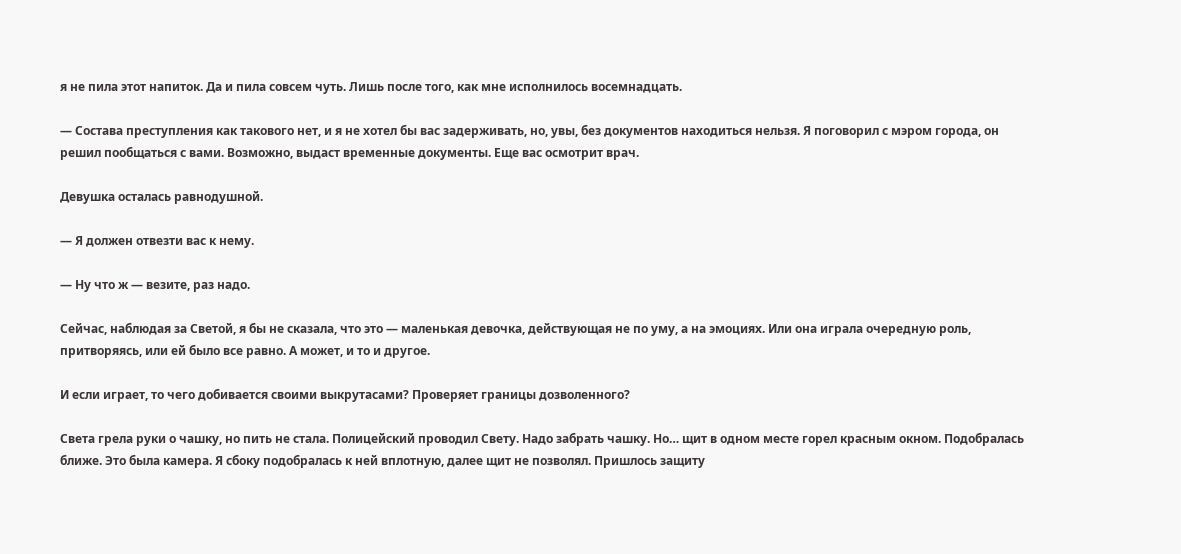я не пила этот напиток. Да и пила совсем чуть. Лишь после того, как мне исполнилось восемнадцать.

— Состава преступления как такового нет, и я не хотел бы вас задерживать, но, увы, без документов находиться нельзя. Я поговорил с мэром города, он решил пообщаться с вами. Возможно, выдаст временные документы. Еще вас осмотрит врач.

Девушка осталась равнодушной.

— Я должен отвезти вас к нему.

— Ну что ж — везите, раз надо.

Сейчас, наблюдая за Светой, я бы не сказала, что это — маленькая девочка, действующая не по уму, а на эмоциях. Или она играла очередную роль, притворяясь, или ей было все равно. А может, и то и другое.

И если играет, то чего добивается своими выкрутасами? Проверяет границы дозволенного?

Света грела руки о чашку, но пить не стала. Полицейский проводил Свету. Надо забрать чашку. Но… щит в одном месте горел красным окном. Подобралась ближе. Это была камера. Я сбоку подобралась к ней вплотную, далее щит не позволял. Пришлось защиту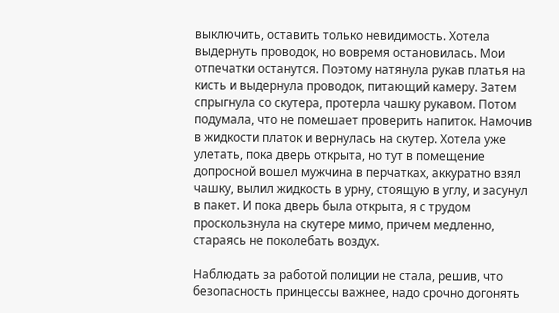выключить, оставить только невидимость. Хотела выдернуть проводок, но вовремя остановилась. Мои отпечатки останутся. Поэтому натянула рукав платья на кисть и выдернула проводок, питающий камеру. Затем спрыгнула со скутера, протерла чашку рукавом. Потом подумала, что не помешает проверить напиток. Намочив в жидкости платок и вернулась на скутер. Хотела уже улетать, пока дверь открыта, но тут в помещение допросной вошел мужчина в перчатках, аккуратно взял чашку, вылил жидкость в урну, стоящую в углу, и засунул в пакет. И пока дверь была открыта, я с трудом проскользнула на скутере мимо, причем медленно, стараясь не поколебать воздух.

Наблюдать за работой полиции не стала, решив, что безопасность принцессы важнее, надо срочно догонять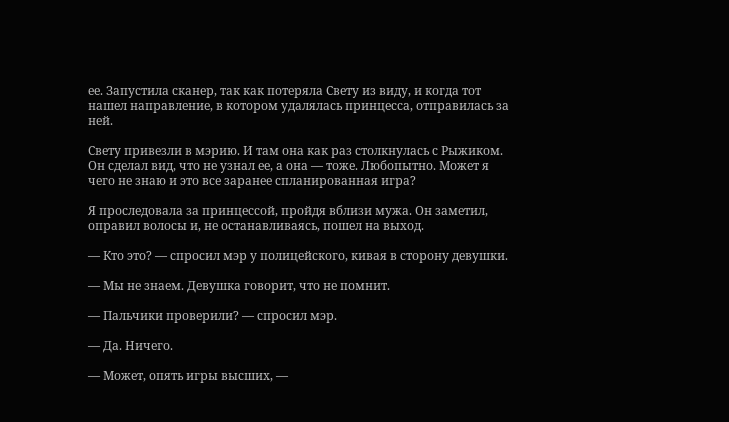ее. Запустила сканер, так как потеряла Свету из виду, и когда тот нашел направление, в котором удалялась принцесса, отправилась за ней.

Свету привезли в мэрию. И там она как раз столкнулась с Рыжиком. Он сделал вид, что не узнал ее, а она — тоже. Любопытно. Может я чего не знаю и это все заранее спланированная игра?

Я проследовала за принцессой, пройдя вблизи мужа. Он заметил, оправил волосы и, не останавливаясь, пошел на выход.

— Кто это? — спросил мэр у полицейского, кивая в сторону девушки.

— Мы не знаем. Девушка говорит, что не помнит.

— Пальчики проверили? — спросил мэр.

— Да. Ничего.

— Может, опять игры высших, —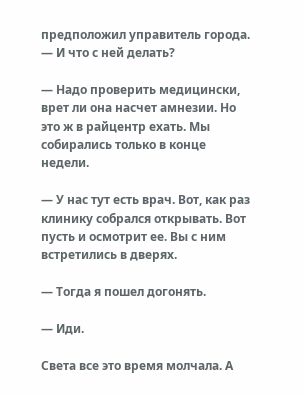предположил управитель города. — И что с ней делать?

— Надо проверить медицински, врет ли она насчет амнезии. Но это ж в райцентр ехать. Мы собирались только в конце недели.

— У нас тут есть врач. Вот, как раз клинику собрался открывать. Вот пусть и осмотрит ее. Вы с ним встретились в дверях.

— Тогда я пошел догонять.

— Иди.

Света все это время молчала. А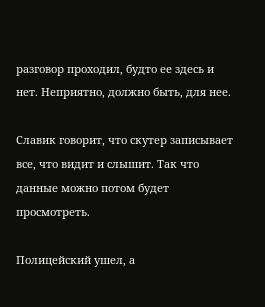разговор проходил, будто ее здесь и нет. Неприятно, должно быть, для нее.

Славик говорит, что скутер записывает все, что видит и слышит. Так что данные можно потом будет просмотреть.

Полицейский ушел, а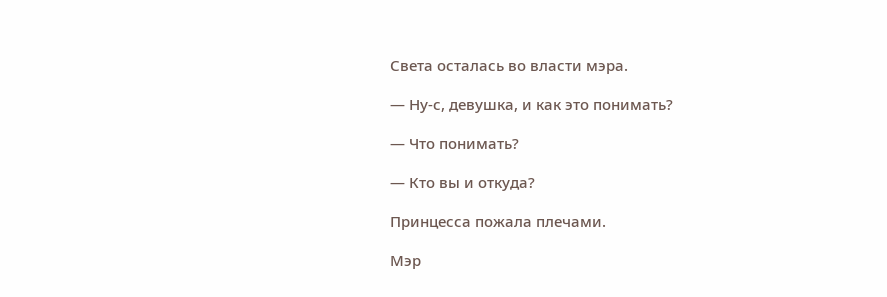Света осталась во власти мэра.

— Ну-с, девушка, и как это понимать?

— Что понимать?

— Кто вы и откуда?

Принцесса пожала плечами.

Мэр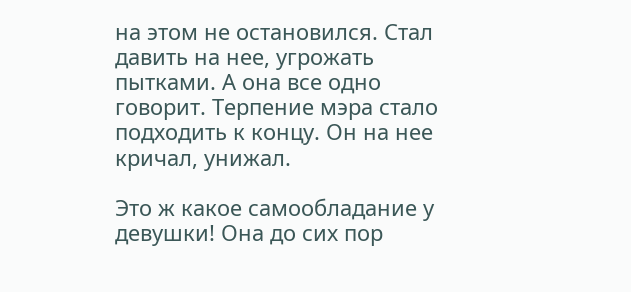на этом не остановился. Стал давить на нее, угрожать пытками. А она все одно говорит. Терпение мэра стало подходить к концу. Он на нее кричал, унижал.

Это ж какое самообладание у девушки! Она до сих пор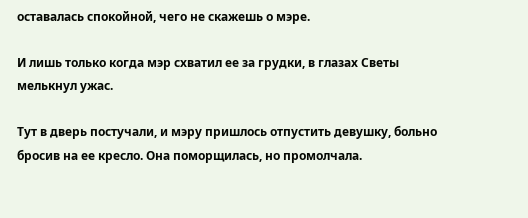оставалась спокойной, чего не скажешь о мэре.

И лишь только когда мэр схватил ее за грудки, в глазах Светы мелькнул ужас.

Тут в дверь постучали, и мэру пришлось отпустить девушку, больно бросив на ее кресло. Она поморщилась, но промолчала.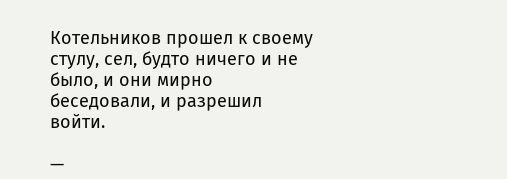Котельников прошел к своему стулу, сел, будто ничего и не было, и они мирно беседовали, и разрешил войти.

—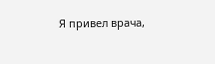Я привел врача,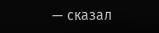— сказал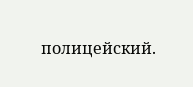полицейский.